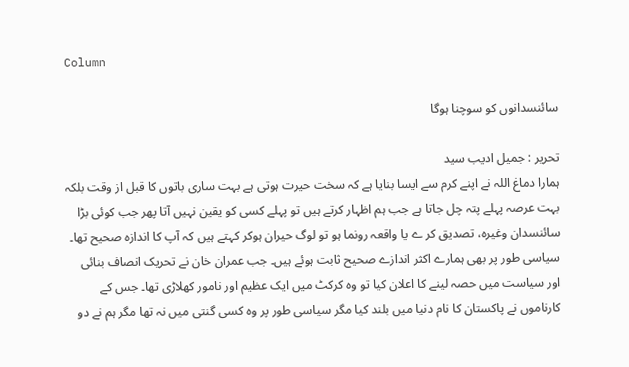Column

سائنسدانوں کو سوچنا ہوگا

تحریر : جمیل ادیب سید
ہمارا دماغ اللہ نے اپنے کرم سے ایسا بنایا ہے کہ سخت حیرت ہوتی ہے بہت ساری باتوں کا قبل از وقت بلکہ بہت عرصہ پہلے پتہ چل جاتا ہے جب ہم اظہار کرتے ہیں تو پہلے کسی کو یقین نہیں آتا پھر جب کوئی بڑا سائنسدان وغیرہ، تصدیق کر ے یا واقعہ رونما ہو تو لوگ حیران ہوکر کہتے ہیں کہ آپ کا اندازہ صحیح تھا۔ سیاسی طور پر بھی ہمارے اکثر اندازے صحیح ثابت ہوئے ہیں۔ جب عمران خان نے تحریک انصاف بنائی اور سیاست میں حصہ لینے کا اعلان کیا تو وہ کرکٹ میں ایک عظیم اور نامور کھلاڑی تھا۔ جس کے کارناموں نے پاکستان کا نام دنیا میں بلند کیا مگر سیاسی طور پر وہ کسی گنتی میں نہ تھا مگر ہم نے دو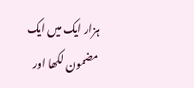ہزار ایک میں ایک مضمون لکھا اور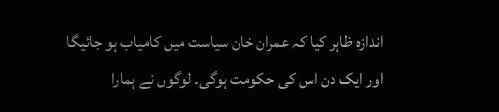اندازہ ظاہر کیا کہ عمران خان سیاست میں کامیاب ہو جائیگا اور ایک دن اس کی حکومت ہوگی۔ لوگوں نے ہمارا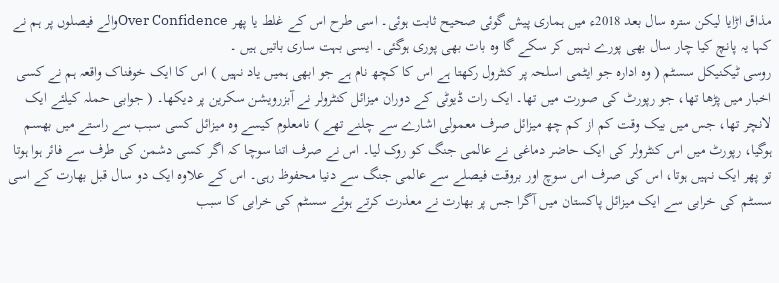مذاق اڑایا لیکن سترہ سال بعد 2018ء میں ہماری پیش گوئی صحیح ثابت ہوئی۔ اسی طرح اس کے غلط یا پھر Over Confidenceوالے فیصلوں پر ہم نے کہا یہ پانچ کیا چار سال بھی پورے نہیں کر سکے گا وہ بات بھی پوری ہوگئی۔ ایسی بہت ساری باتیں ہیں ۔
روسی ٹیکنیکل سسٹم ( وہ ادارہ جو ایٹمی اسلحہ پر کنٹرول رکھتا ہے اس کا کچھ نام ہے جو ابھی ہمیں یاد نہیں ) اس کا ایک خوفناک واقعہ ہم نے کسی اخبار میں پڑھا تھا، جو رپورٹ کی صورت میں تھا۔ ایک رات ڈیوٹی کے دوران میزائل کنٹرولر نے آبزرویشن سکرین پر دیکھا۔ ( جوابی حملہ کیلئے ایک لانچر تھا، جس میں بیک وقت کم از کم چھ میزائل صرف معمولی اشارے سے چلنے تھے ) نامعلوم کیسے وہ میزائل کسی سبب سے راستے میں بھسم ہوگیا، رپورٹ میں اس کنٹرولر کی ایک حاضر دماغی نے عالمی جنگ کو روک لیا۔ اس نے صرف اتنا سوچا کہ اگر کسی دشمن کی طرف سے فائر ہوا ہوتا تو پھر ایک نہیں ہوتا، اس کی صرف اس سوچ اور بروقت فیصلے سے عالمی جنگ سے دنیا محفوظ رہی۔ اس کے علاوہ ایک دو سال قبل بھارت کے اسی سسٹم کی خرابی سے ایک میزائل پاکستان میں آگرا جس پر بھارت نے معذرت کرتے ہوئے سسٹم کی خرابی کا سبب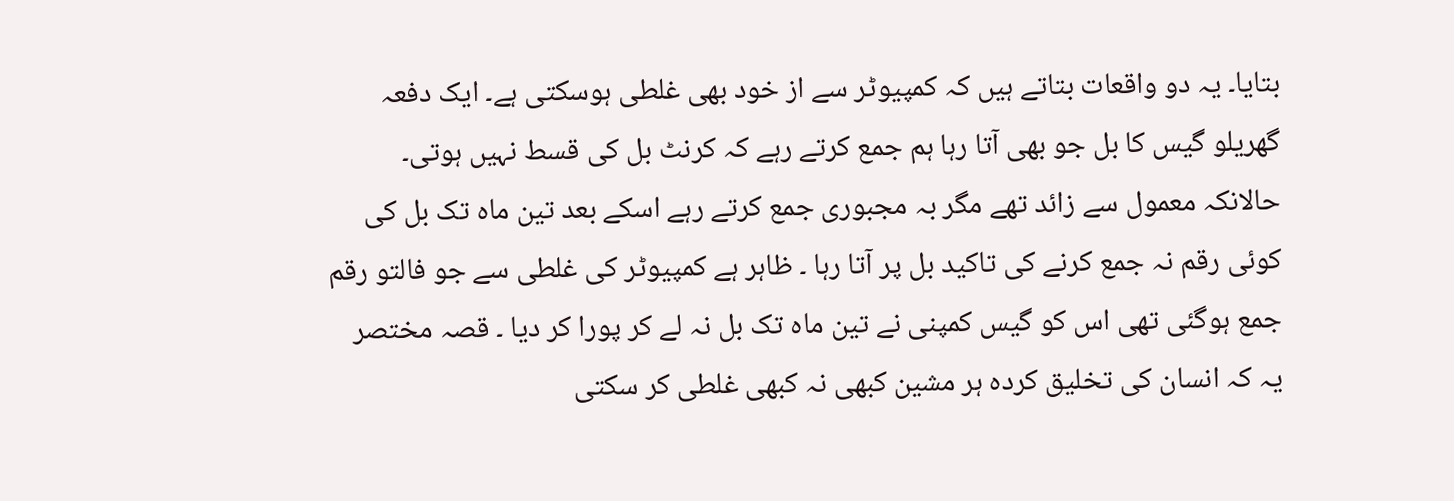بتایا۔ یہ دو واقعات بتاتے ہیں کہ کمپیوٹر سے از خود بھی غلطی ہوسکتی ہے۔ ایک دفعہ گھریلو گیس کا بل جو بھی آتا رہا ہم جمع کرتے رہے کہ کرنٹ بل کی قسط نہیں ہوتی۔ حالانکہ معمول سے زائد تھے مگر بہ مجبوری جمع کرتے رہے اسکے بعد تین ماہ تک بل کی کوئی رقم نہ جمع کرنے کی تاکید بل پر آتا رہا ۔ ظاہر ہے کمپیوٹر کی غلطی سے جو فالتو رقم جمع ہوگئی تھی اس کو گیس کمپنی نے تین ماہ تک بل نہ لے کر پورا کر دیا ۔ قصہ مختصر یہ کہ انسان کی تخلیق کردہ ہر مشین کبھی نہ کبھی غلطی کر سکتی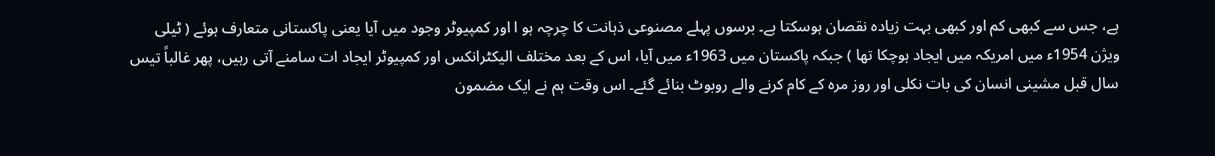ہے، جس سے کبھی کم اور کبھی بہت زیادہ نقصان ہوسکتا ہے۔ برسوں پہلے مصنوعی ذہانت کا چرچہ ہو ا اور کمپیوٹر وجود میں آیا یعنی پاکستانی متعارف ہوئے ( ٹیلی ویژن 1954ء میں امریکہ میں ایجاد ہوچکا تھا ) جبکہ پاکستان میں 1963ء میں آیا، اس کے بعد مختلف الیکٹرانکس اور کمپیوٹر ایجاد ات سامنے آتی رہیں، پھر غالباً تیس سال قبل مشینی انسان کی بات نکلی اور روز مرہ کے کام کرنے والے روبوٹ بنائے گئے۔ اس وقت ہم نے ایک مضمون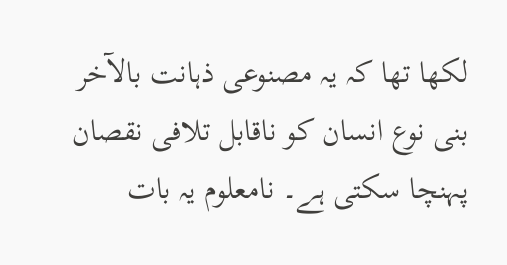لکھا تھا کہ یہ مصنوعی ذہانت بالآخر بنی نوع انسان کو ناقابل تلافی نقصان پہنچا سکتی ہے۔ نامعلوم یہ بات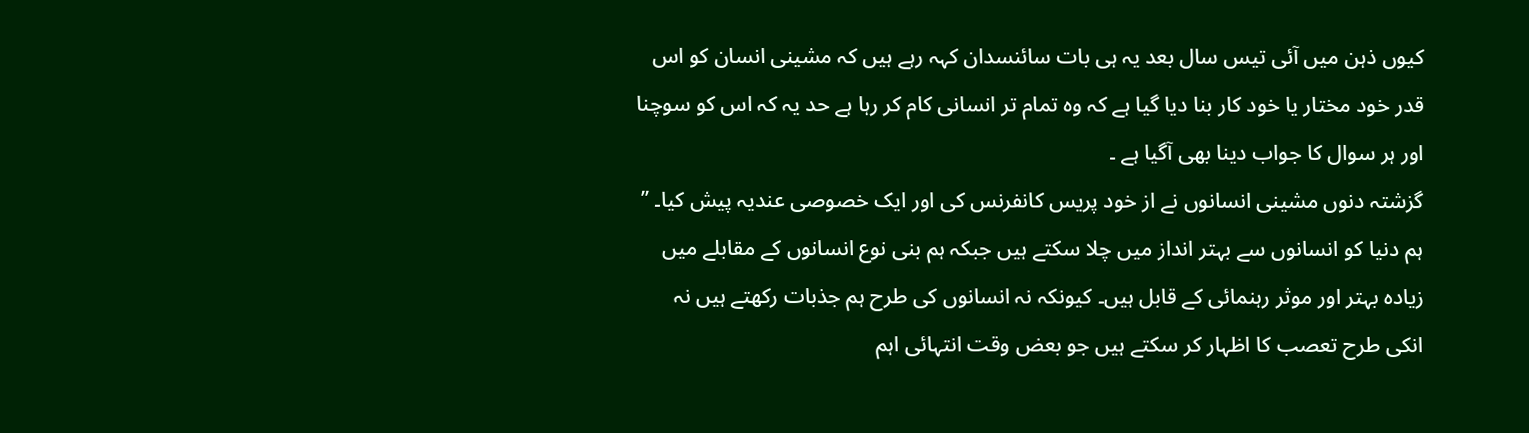کیوں ذہن میں آئی تیس سال بعد یہ ہی بات سائنسدان کہہ رہے ہیں کہ مشینی انسان کو اس قدر خود مختار یا خود کار بنا دیا گیا ہے کہ وہ تمام تر انسانی کام کر رہا ہے حد یہ کہ اس کو سوچنا اور ہر سوال کا جواب دینا بھی آگیا ہے ۔
گزشتہ دنوں مشینی انسانوں نے از خود پریس کانفرنس کی اور ایک خصوصی عندیہ پیش کیا۔ ’’ ہم دنیا کو انسانوں سے بہتر انداز میں چلا سکتے ہیں جبکہ ہم بنی نوع انسانوں کے مقابلے میں زیادہ بہتر اور موثر رہنمائی کے قابل ہیں۔ کیونکہ نہ انسانوں کی طرح ہم جذبات رکھتے ہیں نہ انکی طرح تعصب کا اظہار کر سکتے ہیں جو بعض وقت انتہائی اہم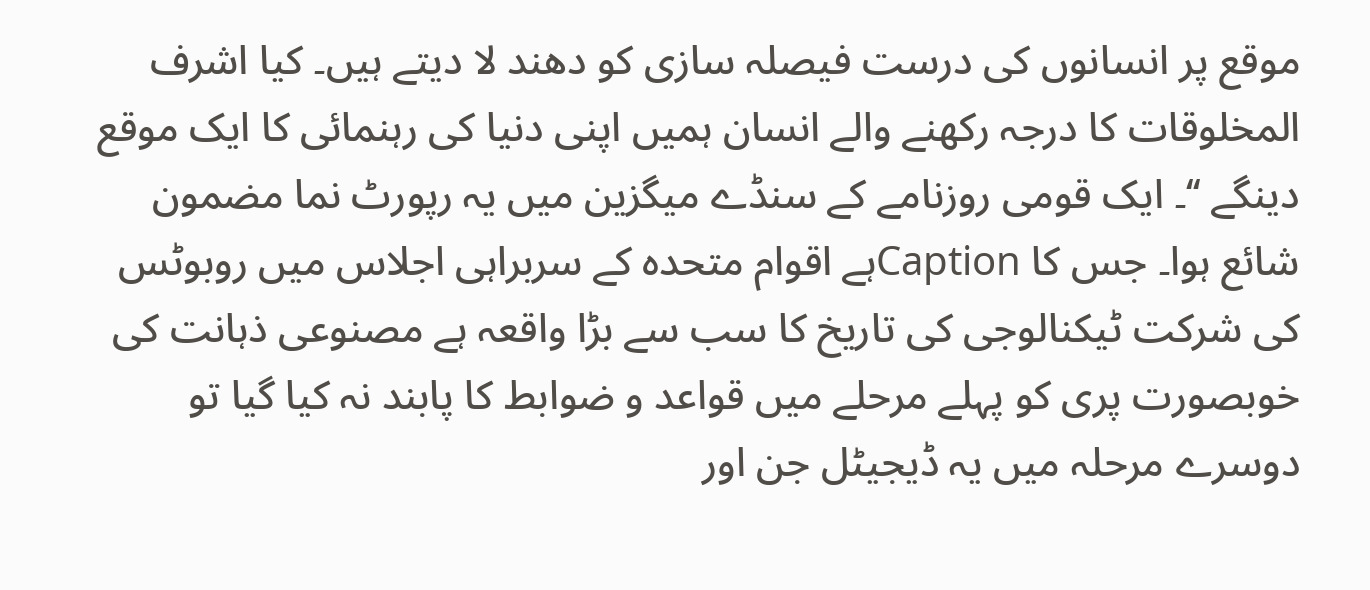موقع پر انسانوں کی درست فیصلہ سازی کو دھند لا دیتے ہیں۔ کیا اشرف المخلوقات کا درجہ رکھنے والے انسان ہمیں اپنی دنیا کی رہنمائی کا ایک موقع دینگے ‘‘۔ ایک قومی روزنامے کے سنڈے میگزین میں یہ رپورٹ نما مضمون شائع ہوا۔ جس کا Captionہے اقوام متحدہ کے سربراہی اجلاس میں روبوٹس کی شرکت ٹیکنالوجی کی تاریخ کا سب سے بڑا واقعہ ہے مصنوعی ذہانت کی خوبصورت پری کو پہلے مرحلے میں قواعد و ضوابط کا پابند نہ کیا گیا تو دوسرے مرحلہ میں یہ ڈیجیٹل جن اور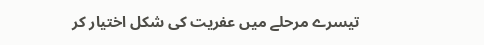تیسرے مرحلے میں عفریت کی شکل اختیار کر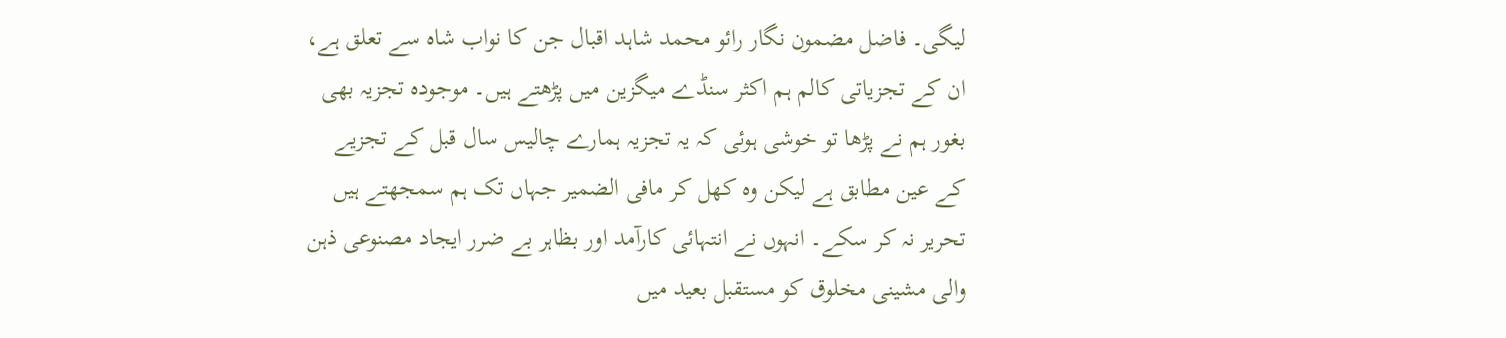لیگی۔ فاضل مضمون نگار رائو محمد شاہد اقبال جن کا نواب شاہ سے تعلق ہے، ان کے تجزیاتی کالم ہم اکثر سنڈے میگزین میں پڑھتے ہیں۔ موجودہ تجزیہ بھی بغور ہم نے پڑھا تو خوشی ہوئی کہ یہ تجزیہ ہمارے چالیس سال قبل کے تجزیے کے عین مطابق ہے لیکن وہ کھل کر مافی الضمیر جہاں تک ہم سمجھتے ہیں تحریر نہ کر سکے۔ انہوں نے انتہائی کارآمد اور بظاہر بے ضرر ایجاد مصنوعی ذہن والی مشینی مخلوق کو مستقبل بعید میں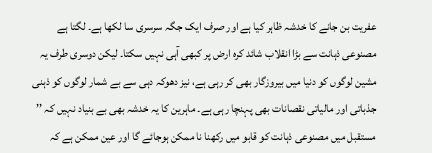عفریت بن جانے کا خدشہ ظاہر کیا ہے اور صرف ایک جگہ سرسری سا لکھا ہے۔ لگتا ہے مصنوعی ذہانت سے بڑا انقلاب شائد کرہ ارض پر کبھی آہی نہیں سکتا۔ لیکن دوسری طرف یہ مشین لوگوں کو دنیا میں بیروزگار بھی کر رہی ہے، نیز دھوکہ دہی سے بے شمار لوگوں کو ذہنی جذباتی اور مالیاتی نقصانات بھی پہنچا رہی ہے۔ ماہرین کا یہ خدشہ بھی بے بنیاد نہیں کہ ’’ مستقبل میں مصنوعی ذہانت کو قابو میں رکھنا نا ممکن ہوجائے گا اور عین ممکن ہے کہ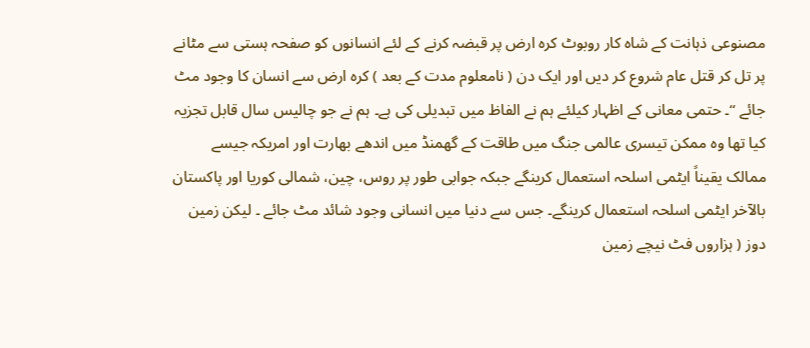مصنوعی ذہانت کے شاہ کار روبوٹ کرہ ارض پر قبضہ کرنے کے لئے انسانوں کو صفحہ ہستی سے مٹانے پر تل کر قتل عام شروع کر دیں اور ایک دن ( نامعلوم مدت کے بعد ) کرہ ارض سے انسان کا وجود مٹ جائے ‘‘۔ حتمی معانی کے اظہار کیلئے ہم نے الفاظ میں تبدیلی کی ہے۔ ہم نے جو چالیس سال قابل تجزیہ کیا تھا وہ ممکن تیسری عالمی جنگ میں طاقت کے گھمنڈ میں اندھے بھارت اور امریکہ جیسے ممالک یقیناً ایٹمی اسلحہ استعمال کرینگے جبکہ جوابی طور پر روس، چین، شمالی کوریا اور پاکستان بالآخر ایٹمی اسلحہ استعمال کرینگے۔ جس سے دنیا میں انسانی وجود شائد مٹ جائے ۔ لیکن زمین دوز ( ہزاروں فٹ نیچے زمین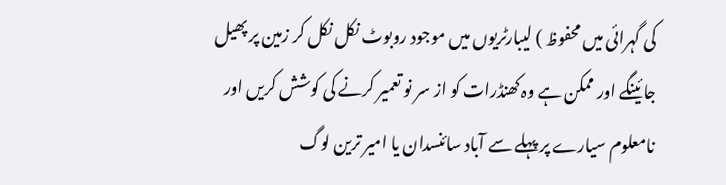کی گہرائی میں محفوظ ) لیبارٹریوں میں موجود روبوٹ نکل نکل کر زمین پر پھیل جائینگے اور ممکن ہے وہ کھنڈرات کو از سر نو تعمیر کرنے کی کوشش کریں اور نامعلوم سیارے پر پہلے سے آباد سائنسدان یا امیر ترین لوگ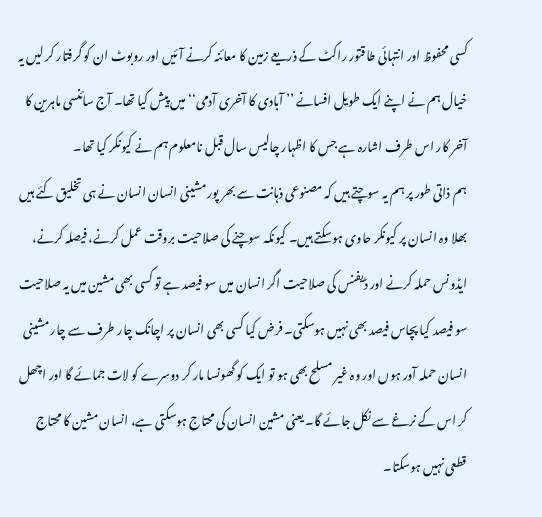کسی محفوظ اور انتہائی طاقتور راکٹ کے ذریعے زمین کا معائنہ کرنے آئیں اور روبوٹ ان کو گرفتار کر لیں یہ خیال ہم نے اپنے ایک طویل افسانے ’’ آبادی کا آخری آدمی‘‘ میں پیش کیا تھا۔ آج سائنسی ماہرین کا آخر کار اس طرف اشارہ ہے جس کا اظہار چالیس سال قبل نامعلوم ہم نے کیونکر کیا تھا۔
ہم ذاتی طور پر ہم یہ سوچتے ہیں کہ مصنوعی ذہانت سے بھر پور مشینی انسان انسان نے ہی تخلیق کئے ہیں بھلا وہ انسان پر کیونکر حاوی ہوسکتے ہیں۔ کیونکہ سوچنے کی صلاحیت بروقت عمل کرنے، فیصلہ کرنے، ایڈونس حملہ کرنے اور ڈیفنس کی صلاحیت اگر انسان میں سو فیصد ہے تو کسی بھی مشین میں یہ صلاحیت سو فیصد کیا پچاس فیصد بھی نہیں ہوسکتی۔ فرض کیا کسی بھی انسان پر اچانک چار طرف سے چار مشینی انسان حملہ آور ہوں اور وہ غیر مسلح بھی ہو تو ایک کو گھونسا مار کر دوسرے کو لات جمائے گا اور اچھل کر اس کے نرغے سے نکل جائے گا۔ یعنی مشین انسان کی محتاج ہوسکتی ہے، انسان مشین کا محتاج قطعی نہیں ہوسکتا۔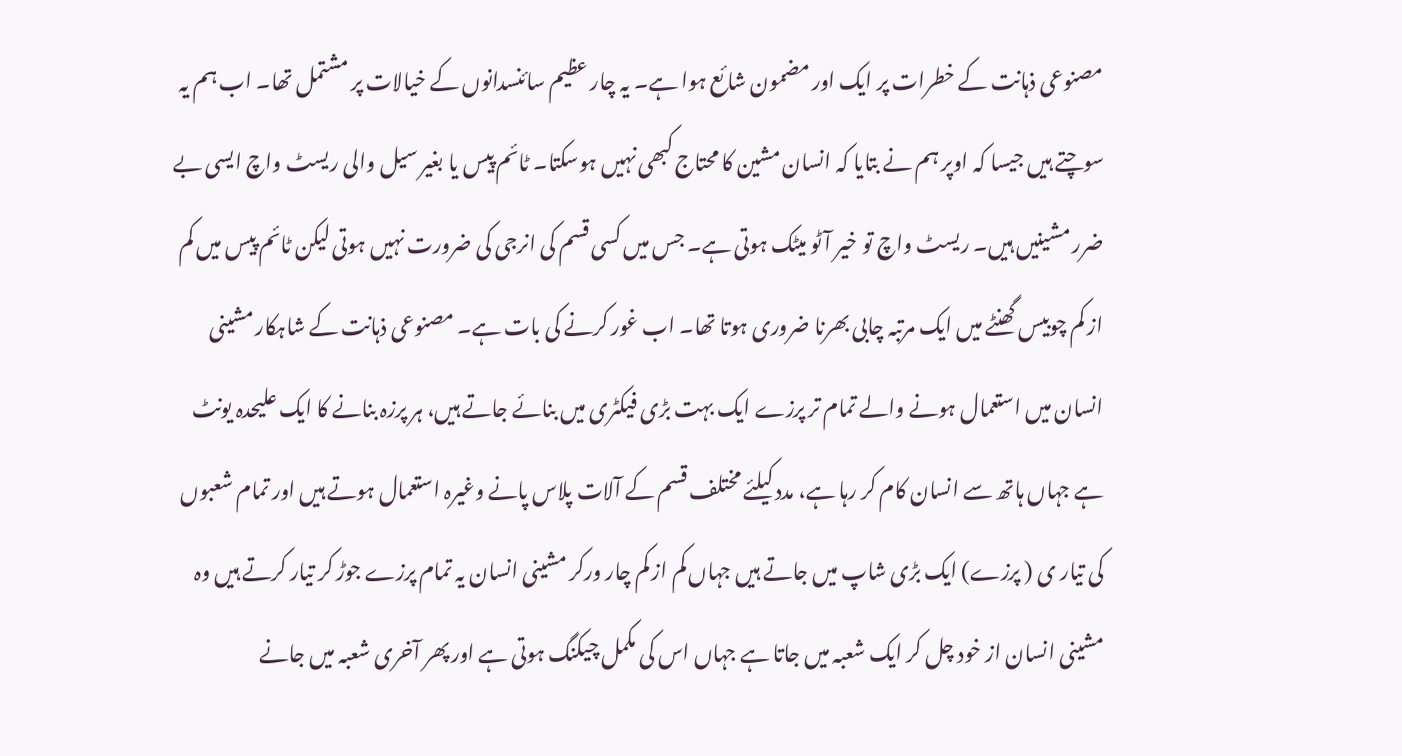مصنوعی ذہانت کے خطرات پر ایک اور مضمون شائع ہوا ہے۔ یہ چار عظیم سائنسدانوں کے خیالات پر مشتمل تھا۔ اب ہم یہ سوچتے ہیں جیسا کہ اوپر ہم نے بتایا کہ انسان مشین کا محتاج کبھی نہیں ہوسکتا۔ ٹائم پیس یا بغیر سیل والی ریسٹ واچ ایسی بے ضرر مشینیں ہیں۔ ریسٹ واچ تو خیر آٹو میٹک ہوتی ہے۔ جس میں کسی قسم کی انرجی کی ضرورت نہیں ہوتی لیکن ٹائم پیس میں کم از کم چوبیس گھنٹے میں ایک مرتبہ چابی بھرنا ضروری ہوتا تھا۔ اب غور کرنے کی بات ہے۔ مصنوعی ذہانت کے شاہکار مشینی انسان میں استعمال ہونے والے تمام تر پرزے ایک بہت بڑی فیکٹری میں بنائے جاتے ہیں، ہر پرزہ بنانے کا ایک علیحدہ یونٹ ہے جہاں ہاتھ سے انسان کام کر رہا ہے، مدد کیلئے مختلف قسم کے آلات پلاس پانے وغیرہ استعمال ہوتے ہیں اور تمام شعبوں کی تیار ی ( پرزے) ایک بڑی شاپ میں جاتے ہیں جہاں کم از کم چار ورکر مشینی انسان یہ تمام پرزے جوڑ کر تیار کرتے ہیں وہ مشینی انسان از خود چل کر ایک شعبہ میں جاتا ہے جہاں اس کی مکمل چیکنگ ہوتی ہے اور پھر آخری شعبہ میں جانے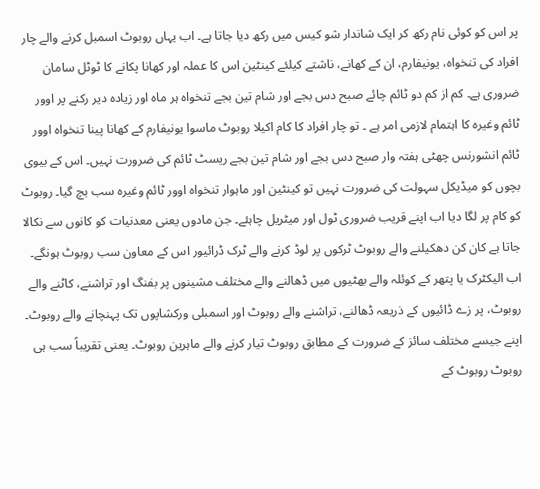پر اس کو کوئی نام رکھ کر ایک شاندار شو کیس میں رکھ دیا جاتا ہے۔ اب یہاں روبوٹ اسمبل کرنے والے چار افراد کی تنخواہ، یونیفارم، ان کے کھانے، ناشتے کیلئے کینٹین اس کا عملہ اور کھانا پکانے کا ٹوٹل سامان ضروری ہے۔ کم از کم دو ٹائم چائے صبح دس بجے اور شام تین بجے تنخواہ ہر ماہ اور زیادہ دیر رکنے پر اوور ٹائم وغیرہ کا اہتمام لازمی امر ہے ۔ تو چار افراد کا کام اکیلا روبوٹ ماسوا یونیفارم کے کھانا پینا تنخواہ اوور ٹائم انشورنس چھٹی ہفتہ وار صبح دس بجے اور شام تین بجے ریسٹ ٹائم کی ضرورت نہیں۔ اس کے بیوی بچوں کو میڈیکل سہولت کی ضرورت نہیں تو کینٹین اور ماہوار تنخواہ اوور ٹائم وغیرہ سب بچ گیا۔ روبوٹ کو کام پر لگا دیا اب اپنے قریب ضروری ٹول اور میٹریل چاہئے۔ جن مادوں یعنی معدنیات کو کانوں سے نکالا جاتا ہے کان کن دھکیلنے والے روبوٹ ٹرکوں پر لوڈ کرنے والے ٹرک ڈرائیور اس کے معاون سب روبوٹ ہونگے۔ اب الیکٹرک یا پتھر کے کوئلہ والے بھٹیوں میں ڈھالنے والے مختلف مشینوں پر بفنگ اور تراشنے، کاٹنے والے روبوٹ، پر زے ڈائیوں کے ذریعہ ڈھالنے، تراشنے والے روبوٹ اور اسمبلی ورکشاپوں تک پہنچانے والے روبوٹ۔ اپنے جیسے مختلف سائز کے ضرورت کے مطابق روبوٹ تیار کرنے والے ماہرین روبوٹ۔ یعنی تقریباً سب ہی روبوٹ روبوٹ کے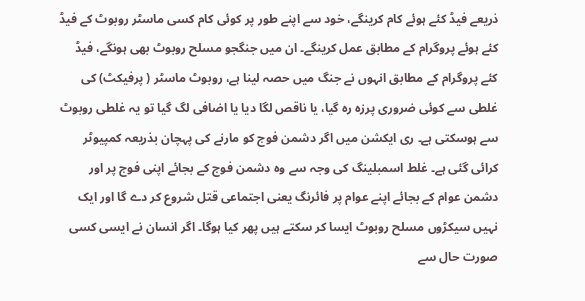ذریعے فیڈ کئے ہوئے کام کرینگے، خود سے اپنے طور پر کوئی کام کسی ماسٹر روبوٹ کے فیڈ کئے ہوئے پروگرام کے مطابق عمل کرینگے۔ ان میں جنگجو مسلح روبوٹ بھی ہونگے، فیڈ کئے پروگرام کے مطابق انہوں نے جنگ میں حصہ لینا ہے، روبوٹ ماسٹر ( پرفیکٹ) کی غلطی سے کوئی ضروری پرزہ رہ گیا، یا ناقص لگا دیا یا اضافی لگ گیا تو یہ غلطی روبوٹ سے ہوسکتی ہے۔ ری ایکشن میں اگر دشمن فوج کو مارنے کی پہچان بذریعہ کمپیوٹر کرائی گئی ہے۔ غلط اسمبلینگ کی وجہ سے وہ دشمن فوج کے بجائے اپنی فوج پر اور دشمن عوام کے بجائے اپنے عوام پر فائرنگ یعنی اجتماعی قتل شروع کر دے گا اور ایک نہیں سیکڑوں مسلح روبوٹ ایسا کر سکتے ہیں پھر کیا ہوگا۔ اگر انسان نے ایسی کسی صورت حال سے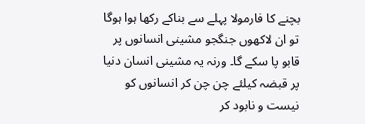بچنے کا فارمولا پہلے سے بناکے رکھا ہوا ہوگا تو ان لاکھوں جنگجو مشینی انسانوں پر قابو پا سکے گا۔ ورنہ یہ مشینی انسان دنیا پر قبضہ کیلئے چن چن کر انسانوں کو نیست و نابود کر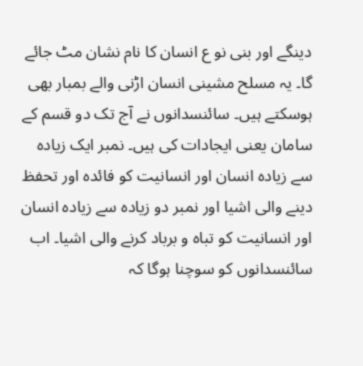دینگے اور بنی نو ع انسان کا نام نشان مٹ جائے گا۔ یہ مسلح مشینی انسان اڑنی والے بمبار بھی ہوسکتے ہیں۔ سائنسدانوں نے آج تک دو قسم کے سامان یعنی ایجادات کی ہیں۔ نمبر ایک زیادہ سے زیادہ انسان اور انسانیت کو فائدہ اور تحفظ دینے والی اشیا اور نمبر دو زیادہ سے زیادہ انسان اور انسانیت کو تباہ و برباد کرنے والی اشیا۔ اب سائنسدانوں کو سوچنا ہوگا کہ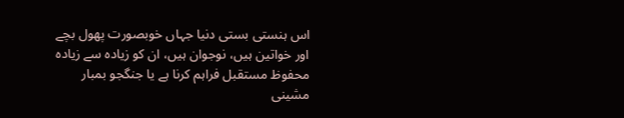اس ہنستی بستی دنیا جہاں خوبصورت پھول بچے اور خواتین ہیں، نوجوان ہیں، ان کو زیادہ سے زیادہ محفوظ مستقبل فراہم کرنا ہے یا جنگجو بمبار مشینی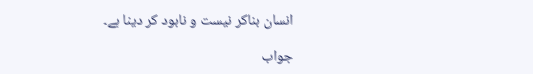انسان بناکر نیست و نابود کر دینا ہے۔

جواب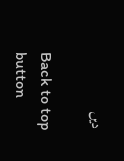دیں

Back to top button